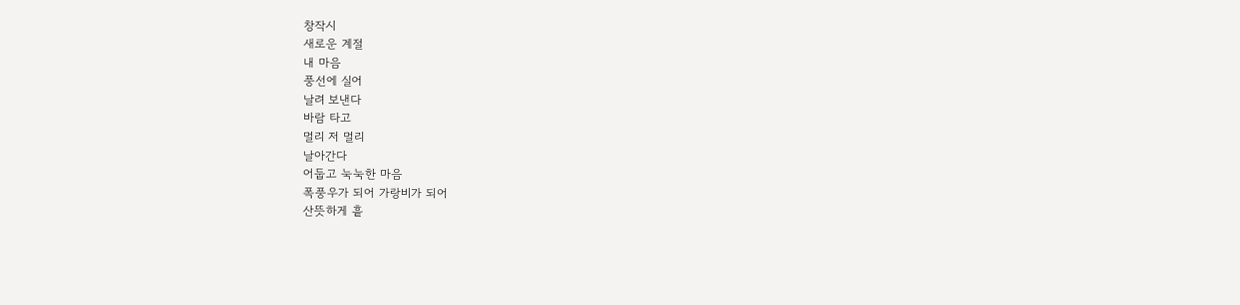창작시
새로운 계절
내 마음
풍선에 실어
날려 보낸다
바람 타고
멀리 저 멀리
날아간다
어둡고 눅눅한 마음
폭풍우가 되어 가랑비가 되어
산뜻하게 흩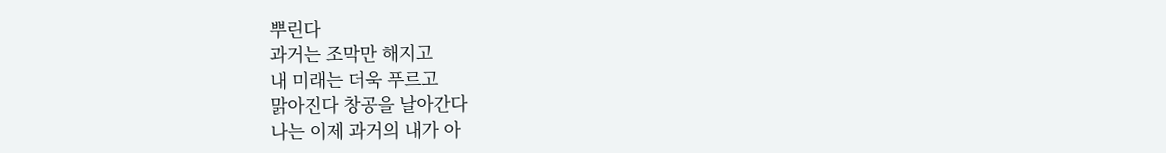뿌린다
과거는 조막만 해지고
내 미래는 더욱 푸르고
맑아진다 창공을 날아간다
나는 이제 과거의 내가 아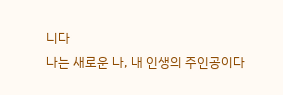니다
나는 새로운 나, 내 인생의 주인공이다